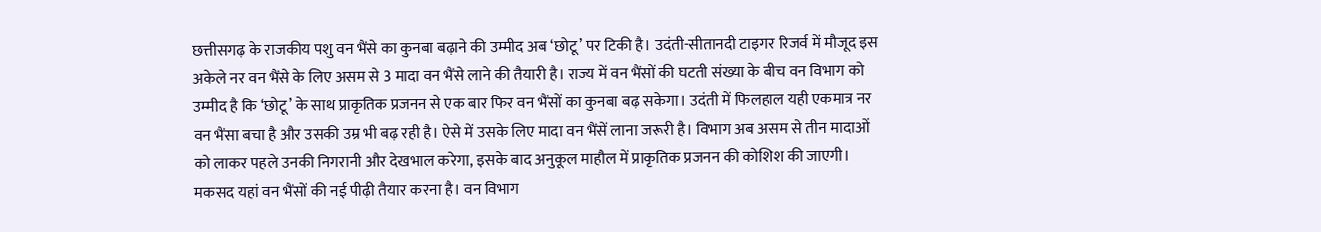छत्तीसगढ़ के राजकीय पशु वन भैंसे का कुनबा बढ़ाने की उम्मीद अब ‘छोटू’ पर टिकी है। उदंती-सीतानदी टाइगर रिजर्व में मौजूद इस अकेले नर वन भैंसे के लिए असम से 3 मादा वन भैंसे लाने की तैयारी है। राज्य में वन भैंसों की घटती संख्या के बीच वन विभाग को उम्मीद है कि ‘छोटू’ के साथ प्राकृतिक प्रजनन से एक बार फिर वन भैंसों का कुनबा बढ़ सकेगा। उदंती में फिलहाल यही एकमात्र नर वन भैंसा बचा है और उसकी उम्र भी बढ़ रही है। ऐसे में उसके लिए मादा वन भैंसें लाना जरूरी है। विभाग अब असम से तीन मादाओं को लाकर पहले उनकी निगरानी और देखभाल करेगा, इसके बाद अनुकूल माहौल में प्राकृतिक प्रजनन की कोशिश की जाएगी। मकसद यहां वन भैंसों की नई पीढ़ी तैयार करना है। वन विभाग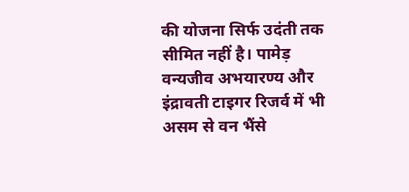की योजना सिर्फ उदंती तक सीमित नहीं है। पामेड़ वन्यजीव अभयारण्य और इंद्रावती टाइगर रिजर्व में भी असम से वन भैंसे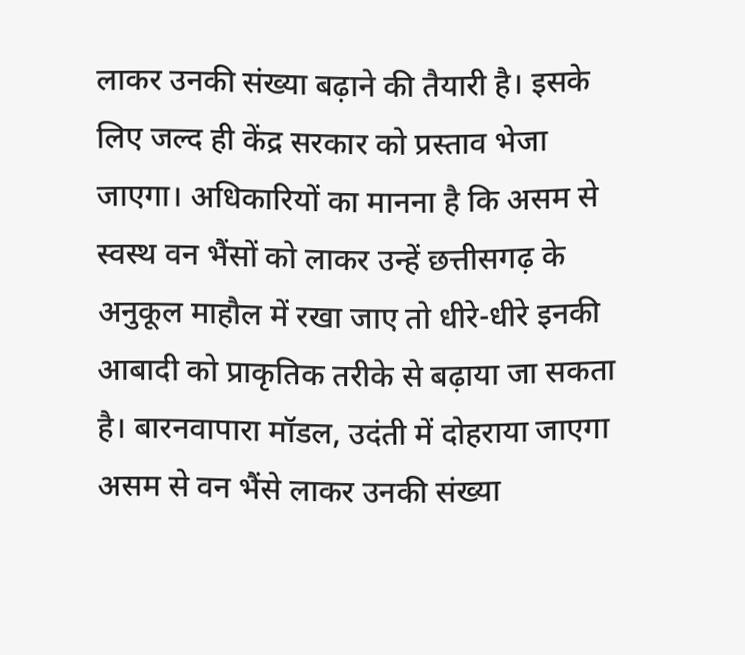लाकर उनकी संख्या बढ़ाने की तैयारी है। इसके लिए जल्द ही केंद्र सरकार को प्रस्ताव भेजा जाएगा। अधिकारियों का मानना है कि असम से स्वस्थ वन भैंसों को लाकर उन्हें छत्तीसगढ़ के अनुकूल माहौल में रखा जाए तो धीरे-धीरे इनकी आबादी को प्राकृतिक तरीके से बढ़ाया जा सकता है। बारनवापारा मॉडल, उदंती में दोहराया जाएगा असम से वन भैंसे लाकर उनकी संख्या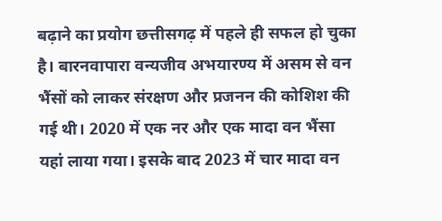बढ़ाने का प्रयोग छत्तीसगढ़ में पहले ही सफल हो चुका है। बारनवापारा वन्यजीव अभयारण्य में असम से वन भैंसों को लाकर संरक्षण और प्रजनन की कोशिश की गई थी। 2020 में एक नर और एक मादा वन भैंसा यहां लाया गया। इसके बाद 2023 में चार मादा वन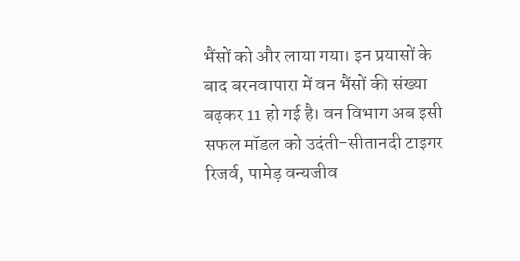भैंसों को और लाया गया। इन प्रयासों के बाद बरनवापारा में वन भैंसों की संख्या बढ़कर 11 हो गई है। वन विभाग अब इसी सफल मॉडल को उदंती-सीतानदी टाइगर रिजर्व, पामेड़ वन्यजीव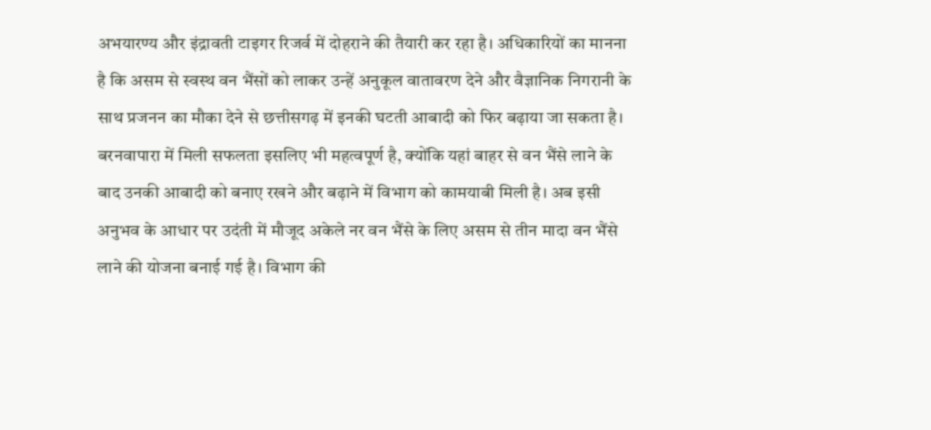अभयारण्य और इंद्रावती टाइगर रिजर्व में दोहराने की तैयारी कर रहा है। अधिकारियों का मानना है कि असम से स्वस्थ वन भैंसों को लाकर उन्हें अनुकूल वातावरण देने और वैज्ञानिक निगरानी के साथ प्रजनन का मौका देने से छत्तीसगढ़ में इनकी घटती आबादी को फिर बढ़ाया जा सकता है। बरनवापारा में मिली सफलता इसलिए भी महत्वपूर्ण है, क्योंकि यहां बाहर से वन भैंसे लाने के बाद उनकी आबादी को बनाए रखने और बढ़ाने में विभाग को कामयाबी मिली है। अब इसी अनुभव के आधार पर उदंती में मौजूद अकेले नर वन भैंसे के लिए असम से तीन मादा वन भैंसे लाने की योजना बनाई गई है। विभाग की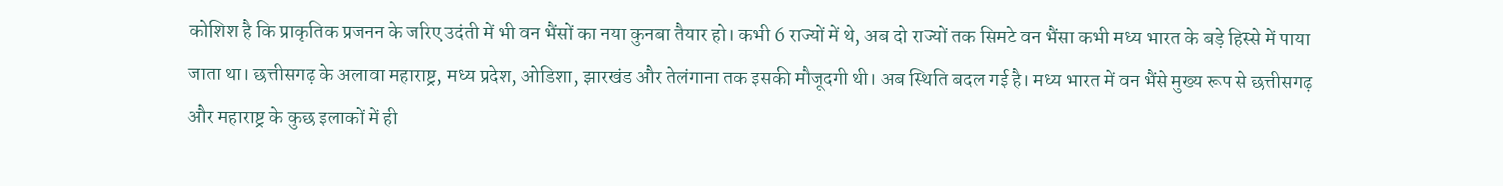कोशिश है कि प्राकृतिक प्रजनन के जरिए उदंती में भी वन भैंसों का नया कुनबा तैयार हो। कभी 6 राज्यों में थे, अब दो राज्यों तक सिमटे वन भैंसा कभी मध्य भारत के बड़े हिस्से में पाया जाता था। छत्तीसगढ़ के अलावा महाराष्ट्र, मध्य प्रदेश, ओडिशा, झारखंड और तेलंगाना तक इसकी मौजूदगी थी। अब स्थिति बदल गई है। मध्य भारत में वन भैंसे मुख्य रूप से छत्तीसगढ़ और महाराष्ट्र के कुछ इलाकों में ही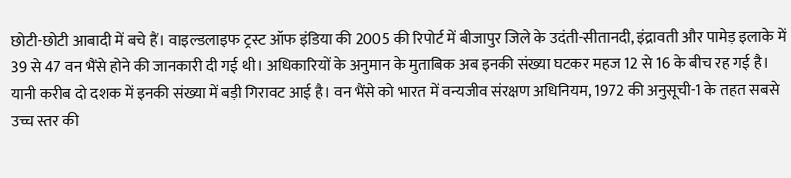छोटी-छोटी आबादी में बचे हैं। वाइल्डलाइफ ट्रस्ट ऑफ इंडिया की 2005 की रिपोर्ट में बीजापुर जिले के उदंती-सीतानदी, इंद्रावती और पामेड़ इलाके में 39 से 47 वन भैंसे होने की जानकारी दी गई थी। अधिकारियों के अनुमान के मुताबिक अब इनकी संख्या घटकर महज 12 से 16 के बीच रह गई है। यानी करीब दो दशक में इनकी संख्या में बड़ी गिरावट आई है। वन भैंसे को भारत में वन्यजीव संरक्षण अधिनियम, 1972 की अनुसूची-1 के तहत सबसे उच्च स्तर की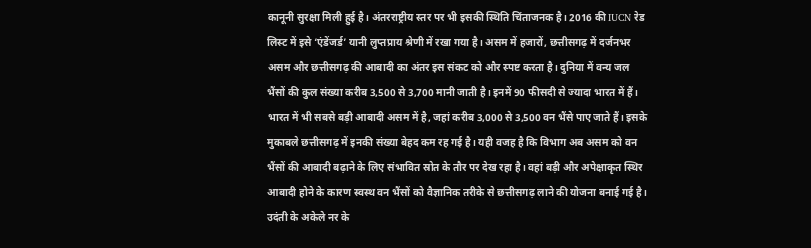कानूनी सुरक्षा मिली हुई है। अंतरराष्ट्रीय स्तर पर भी इसकी स्थिति चिंताजनक है। 2016 की IUCN रेड लिस्ट में इसे ‘एंडेंजर्ड’ यानी लुप्तप्राय श्रेणी में रखा गया है। असम में हजारों, छत्तीसगढ़ में दर्जनभर असम और छत्तीसगढ़ की आबादी का अंतर इस संकट को और स्पष्ट करता है। दुनिया में वन्य जल भैंसों की कुल संख्या करीब 3,500 से 3,700 मानी जाती है। इनमें 90 फीसदी से ज्यादा भारत में हैं। भारत में भी सबसे बड़ी आबादी असम में है, जहां करीब 3,000 से 3,500 वन भैंसे पाए जाते हैं। इसके मुकाबले छत्तीसगढ़ में इनकी संख्या बेहद कम रह गई है। यही वजह है कि विभाग अब असम को वन भैंसों की आबादी बढ़ाने के लिए संभावित स्रोत के तौर पर देख रहा है। वहां बड़ी और अपेक्षाकृत स्थिर आबादी होने के कारण स्वस्थ वन भैंसों को वैज्ञानिक तरीके से छत्तीसगढ़ लाने की योजना बनाई गई है। उदंती के अकेले नर के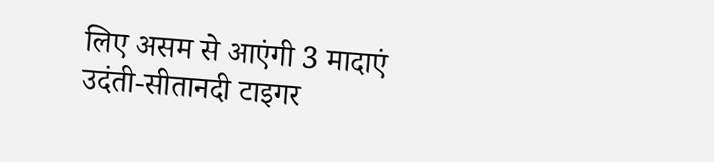लिए असम से आएंगी 3 मादाएं उदंती-सीतानदी टाइगर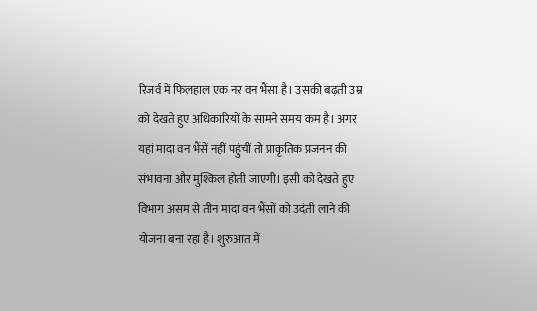रिजर्व में फिलहाल एक नर वन भैंसा है। उसकी बढ़ती उम्र को देखते हुए अधिकारियों के सामने समय कम है। अगर यहां मादा वन भैंसें नहीं पहुंचीं तो प्राकृतिक प्रजनन की संभावना और मुश्किल होती जाएगी। इसी को देखते हुए विभाग असम से तीन मादा वन भैंसों को उदंती लाने की योजना बना रहा है। शुरुआत में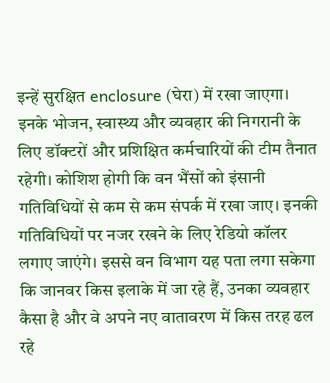इन्हें सुरक्षित enclosure (घेरा) में रखा जाएगा। इनके भोजन, स्वास्थ्य और व्यवहार की निगरानी के लिए डॉक्टरों और प्रशिक्षित कर्मचारियों की टीम तैनात रहेगी। कोशिश होगी कि वन भैंसों को इंसानी गतिविधियों से कम से कम संपर्क में रखा जाए। इनकी गतिविधियों पर नजर रखने के लिए रेडियो कॉलर लगाए जाएंगे। इससे वन विभाग यह पता लगा सकेगा कि जानवर किस इलाके में जा रहे हैं, उनका व्यवहार कैसा है और वे अपने नए वातावरण में किस तरह ढल रहे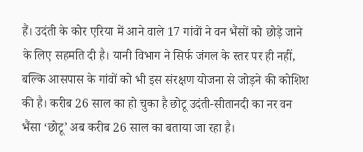हैं। उदंती के कोर एरिया में आने वाले 17 गांवों ने वन भैंसों को छोड़े जाने के लिए सहमति दी है। यानी विभाग ने सिर्फ जंगल के स्तर पर ही नहीं, बल्कि आसपास के गांवों को भी इस संरक्षण योजना से जोड़ने की कोशिश की है। करीब 26 साल का हो चुका है छोटू उदंती-सीतानदी का नर वन भैंसा ‘छोटू’ अब करीब 26 साल का बताया जा रहा है।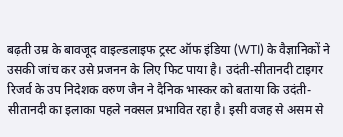बढ़ती उम्र के बावजूद वाइल्डलाइफ ट्रस्ट ऑफ इंडिया (WTI) के वैज्ञानिकों ने उसकी जांच कर उसे प्रजनन के लिए फिट पाया है। उदंती-सीतानदी टाइगर रिजर्व के उप निदेशक वरुण जैन ने दैनिक भास्कर को बताया कि उदंती-सीतानदी का इलाका पहले नक्सल प्रभावित रहा है। इसी वजह से असम से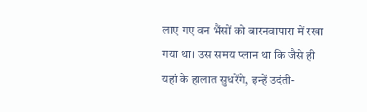लाए गए वन भैंसों को बारनवापारा में रखा गया था। उस समय प्लान था कि जैसे ही यहां के हालात सुधरेंगे, इन्हें उदंती-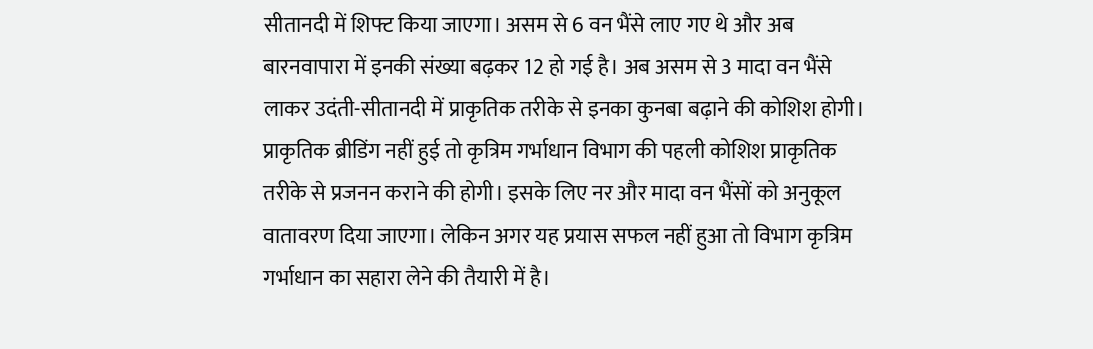सीतानदी में शिफ्ट किया जाएगा। असम से 6 वन भैंसे लाए गए थे और अब बारनवापारा में इनकी संख्या बढ़कर 12 हो गई है। अब असम से 3 मादा वन भैंसे लाकर उदंती-सीतानदी में प्राकृतिक तरीके से इनका कुनबा बढ़ाने की कोशिश होगी। प्राकृतिक ब्रीडिंग नहीं हुई तो कृत्रिम गर्भाधान विभाग की पहली कोशिश प्राकृतिक तरीके से प्रजनन कराने की होगी। इसके लिए नर और मादा वन भैंसों को अनुकूल वातावरण दिया जाएगा। लेकिन अगर यह प्रयास सफल नहीं हुआ तो विभाग कृत्रिम गर्भाधान का सहारा लेने की तैयारी में है।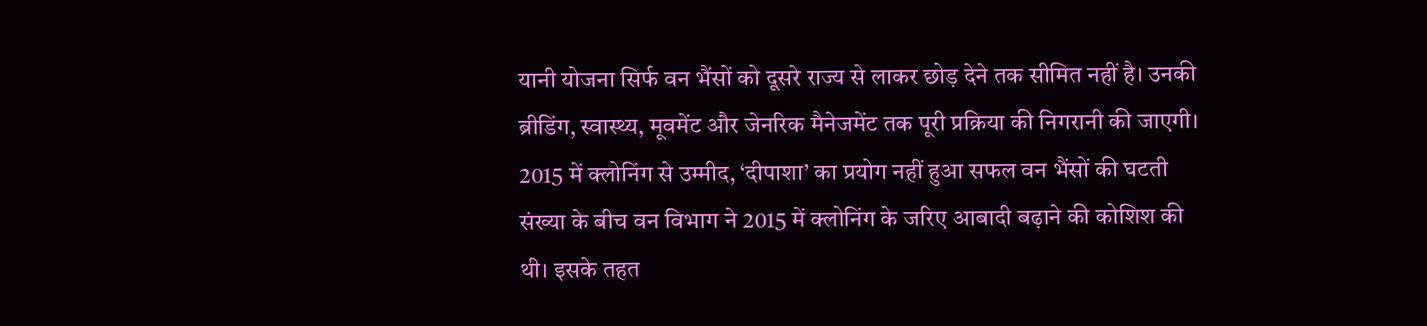यानी योजना सिर्फ वन भैंसों को दूसरे राज्य से लाकर छोड़ देने तक सीमित नहीं है। उनकी ब्रीडिंग, स्वास्थ्य, मूवमेंट और जेनरिक मैनेजमेंट तक पूरी प्रक्रिया की निगरानी की जाएगी। 2015 में क्लोनिंग से उम्मीद, ‘दीपाशा’ का प्रयोग नहीं हुआ सफल वन भैंसों की घटती संख्या के बीच वन विभाग ने 2015 में क्लोनिंग के जरिए आबादी बढ़ाने की कोशिश की थी। इसके तहत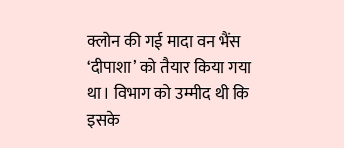क्लोन की गई मादा वन भैंस ‘दीपाशा’ को तैयार किया गया था। विभाग को उम्मीद थी कि इसके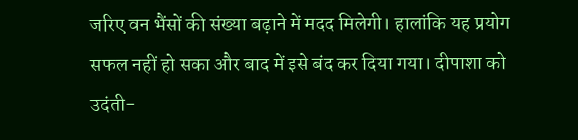जरिए वन भैंसों की संख्या बढ़ाने में मदद मिलेगी। हालांकि यह प्रयोग सफल नहीं हो सका और बाद में इसे बंद कर दिया गया। दीपाशा को उदंती-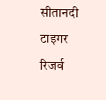सीतानदी टाइगर रिजर्व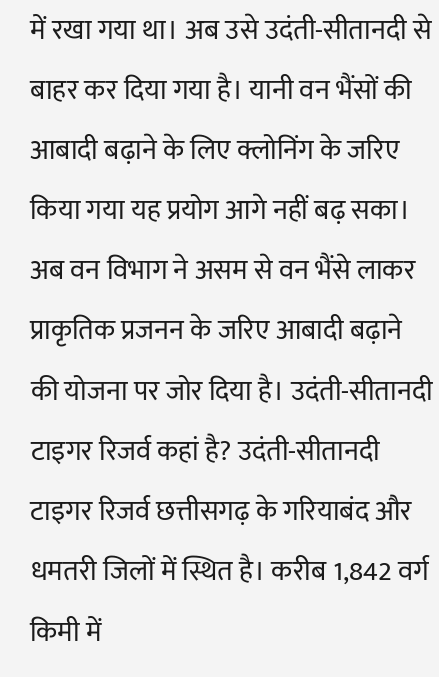में रखा गया था। अब उसे उदंती-सीतानदी से बाहर कर दिया गया है। यानी वन भैंसों की आबादी बढ़ाने के लिए क्लोनिंग के जरिए किया गया यह प्रयोग आगे नहीं बढ़ सका। अब वन विभाग ने असम से वन भैंसे लाकर प्राकृतिक प्रजनन के जरिए आबादी बढ़ाने की योजना पर जोर दिया है। उदंती-सीतानदी टाइगर रिजर्व कहां है? उदंती-सीतानदी टाइगर रिजर्व छत्तीसगढ़ के गरियाबंद और धमतरी जिलों में स्थित है। करीब 1,842 वर्ग किमी में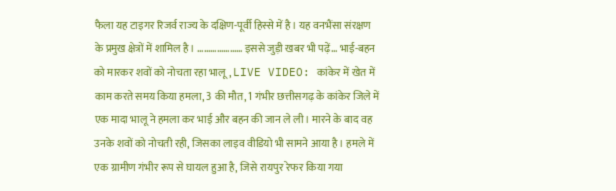फैला यह टाइगर रिजर्व राज्य के दक्षिण-पूर्वी हिस्से में है। यह वनभैंसा संरक्षण के प्रमुख क्षेत्रों में शामिल है। ………………… इससे जुड़ी खबर भी पढ़ें… भाई-बहन को मारकर शवों को नोचता रहा भालू, LIVE VIDEO: कांकेर में खेत में काम करते समय किया हमला, 3 की मौत, 1 गंभीर छत्तीसगढ़ के कांकेर जिले में एक मादा भालू ने हमला कर भाई और बहन की जान ले ली। मारने के बाद वह उनके शवों को नोचती रही, जिसका लाइव वीडियो भी सामने आया है। हमले में एक ग्रामीण गंभीर रूप से घायल हुआ है, जिसे रायपुर रेफर किया गया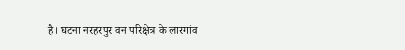है। घटना नरहरपुर वन परिक्षेत्र के लारगांव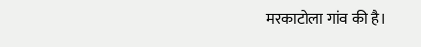मरकाटोला गांव की है।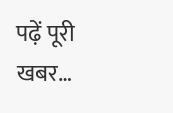पढ़ें पूरी खबर…